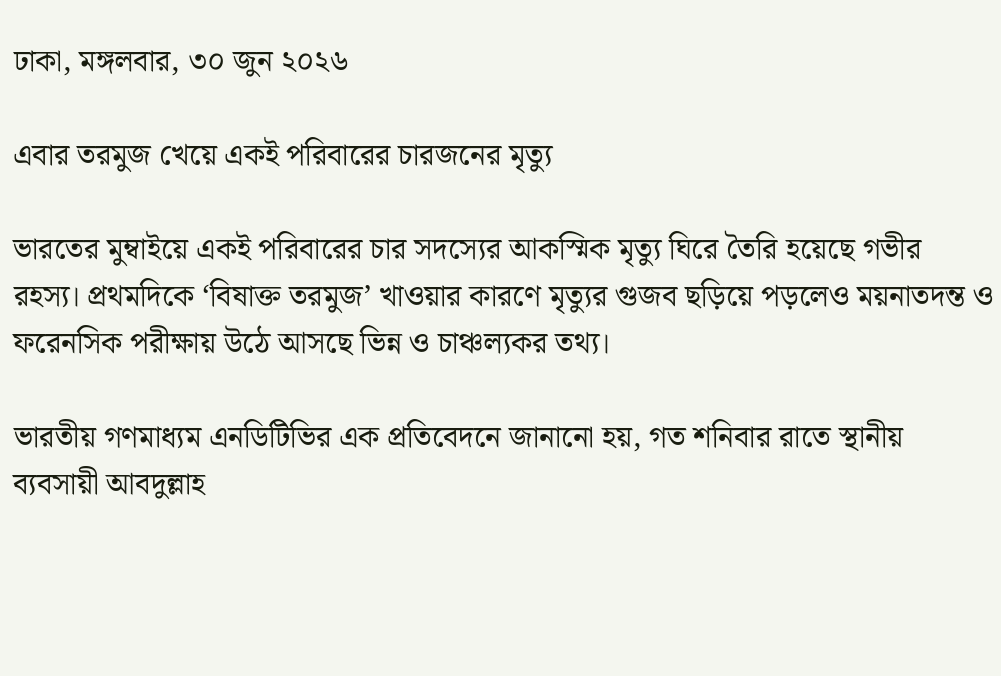ঢাকা, মঙ্গলবার, ৩০ জুন ২০২৬

এবার তরমুজ খেয়ে একই পরিবারের চারজনের মৃত্যু

ভারতের মুম্বাইয়ে একই পরিবারের চার সদস্যের আকস্মিক মৃত্যু ঘিরে তৈরি হয়েছে গভীর রহস্য। প্রথমদিকে ‘বিষাক্ত তরমুজ’ খাওয়ার কারণে মৃত্যুর গুজব ছড়িয়ে পড়লেও ময়নাতদন্ত ও ফরেনসিক পরীক্ষায় উঠে আসছে ভিন্ন ও চাঞ্চল্যকর তথ্য।

ভারতীয় গণমাধ্যম এনডিটিভির এক প্রতিবেদনে জানানো হয়, গত শনিবার রাতে স্থানীয় ব্যবসায়ী আবদুল্লাহ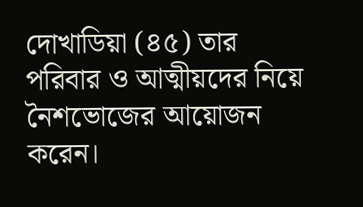দোখাডিয়া (৪৫) তার পরিবার ও আত্মীয়দের নিয়ে নৈশভোজের আয়োজন করেন।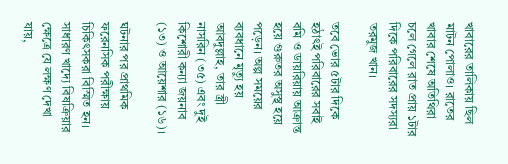খাবারের তালিকায় ছিল মাটন পোলাও। রাতের খাবার শেষে অতিথিরা চলে গেলে রাত প্রায় ১টার দিকে পরিবারের সদস্যরা তরমুজ খান।

তবে ভোর ৫টার দিকে হঠাৎই পরিবারের সবাই বমি ও ডায়রিয়ায় আক্রান্ত হয়ে গুরুতর অসুস্থ হয়ে পড়েন। অল্প সময়ের ব্যবধানে মৃত্যু হয় আবদুল্লাহ, তার স্ত্রী নাসরিন (৩৫) এবং দুই কিশোরী কন্যা জয়নাব (১৩) ও আয়েশার (১৬)।

ঘটনার পর প্রাথমিক ফরেনসিক পরীক্ষায় চিকিৎসকরা বিস্মিত হন। সাধারণ খাদ্যে বিষক্রিয়ার ক্ষেত্রে যে লক্ষণ দেখা যায়,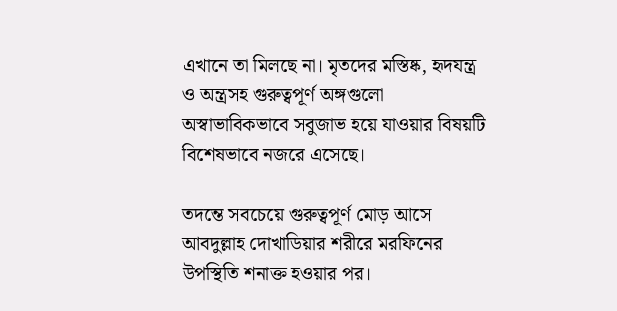এখানে তা মিলছে না। মৃতদের মস্তিষ্ক, হৃদযন্ত্র ও অন্ত্রসহ গুরুত্বপূর্ণ অঙ্গগুলো অস্বাভাবিকভাবে সবুজাভ হয়ে যাওয়ার বিষয়টি বিশেষভাবে নজরে এসেছে।

তদন্তে সবচেয়ে গুরুত্বপূর্ণ মোড় আসে আবদুল্লাহ দোখাডিয়ার শরীরে মরফিনের উপস্থিতি শনাক্ত হওয়ার পর।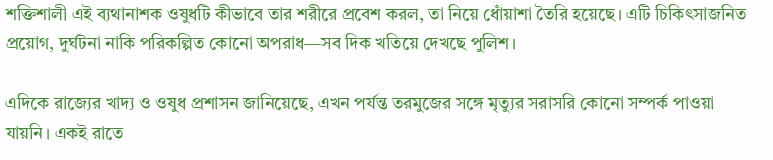শক্তিশালী এই ব্যথানাশক ওষুধটি কীভাবে তার শরীরে প্রবেশ করল, তা নিয়ে ধোঁয়াশা তৈরি হয়েছে। এটি চিকিৎসাজনিত প্রয়োগ, দুর্ঘটনা নাকি পরিকল্পিত কোনো অপরাধ—সব দিক খতিয়ে দেখছে পুলিশ।

এদিকে রাজ্যের খাদ্য ও ওষুধ প্রশাসন জানিয়েছে, এখন পর্যন্ত তরমুজের সঙ্গে মৃত্যুর সরাসরি কোনো সম্পর্ক পাওয়া যায়নি। একই রাতে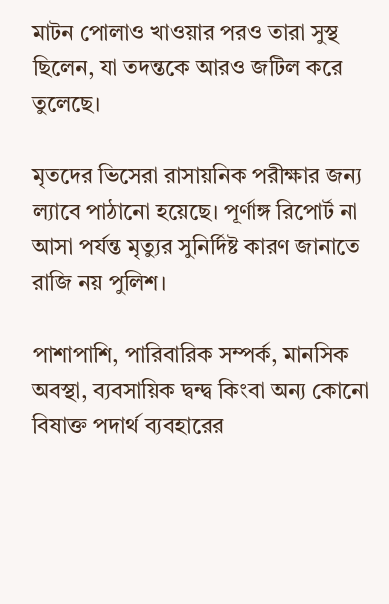মাটন পোলাও খাওয়ার পরও তারা সুস্থ ছিলেন, যা তদন্তকে আরও জটিল করে তুলেছে।

মৃতদের ভিসেরা রাসায়নিক পরীক্ষার জন্য ল্যাবে পাঠানো হয়েছে। পূর্ণাঙ্গ রিপোর্ট না আসা পর্যন্ত মৃত্যুর সুনির্দিষ্ট কারণ জানাতে রাজি নয় পুলিশ।

পাশাপাশি, পারিবারিক সম্পর্ক, মানসিক অবস্থা, ব্যবসায়িক দ্বন্দ্ব কিংবা অন্য কোনো বিষাক্ত পদার্থ ব্যবহারের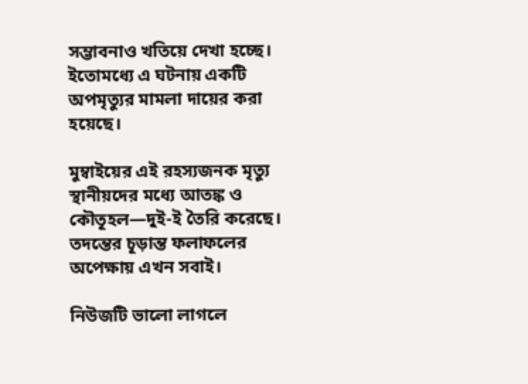সম্ভাবনাও খতিয়ে দেখা হচ্ছে। ইতোমধ্যে এ ঘটনায় একটি অপমৃত্যুর মামলা দায়ের করা হয়েছে।

মুম্বাইয়ের এই রহস্যজনক মৃত্যু স্থানীয়দের মধ্যে আতঙ্ক ও কৌতূহল—দুই-ই তৈরি করেছে। তদন্তের চূড়ান্ত ফলাফলের অপেক্ষায় এখন সবাই।

নিউজটি ভালো লাগলে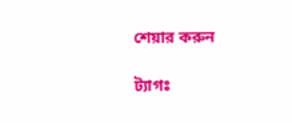শেয়ার করুন

ট্যাগঃ